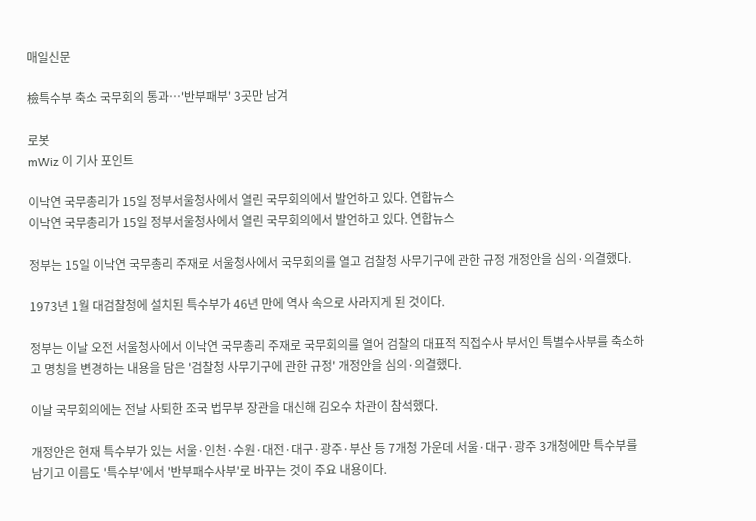매일신문

檢특수부 축소 국무회의 통과…'반부패부' 3곳만 남겨

로봇
mWiz 이 기사 포인트

이낙연 국무총리가 15일 정부서울청사에서 열린 국무회의에서 발언하고 있다. 연합뉴스
이낙연 국무총리가 15일 정부서울청사에서 열린 국무회의에서 발언하고 있다. 연합뉴스

정부는 15일 이낙연 국무총리 주재로 서울청사에서 국무회의를 열고 검찰청 사무기구에 관한 규정 개정안을 심의·의결했다.

1973년 1월 대검찰청에 설치된 특수부가 46년 만에 역사 속으로 사라지게 된 것이다.

정부는 이날 오전 서울청사에서 이낙연 국무총리 주재로 국무회의를 열어 검찰의 대표적 직접수사 부서인 특별수사부를 축소하고 명칭을 변경하는 내용을 담은 '검찰청 사무기구에 관한 규정' 개정안을 심의·의결했다.

이날 국무회의에는 전날 사퇴한 조국 법무부 장관을 대신해 김오수 차관이 참석했다.

개정안은 현재 특수부가 있는 서울·인천·수원·대전·대구·광주·부산 등 7개청 가운데 서울·대구·광주 3개청에만 특수부를 남기고 이름도 '특수부'에서 '반부패수사부'로 바꾸는 것이 주요 내용이다.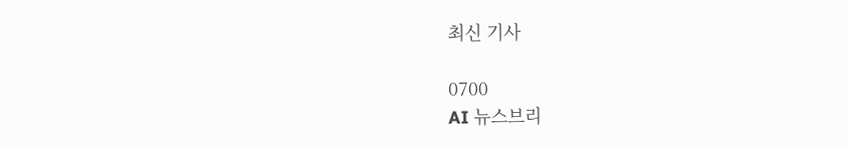최신 기사

0700
AI 뉴스브리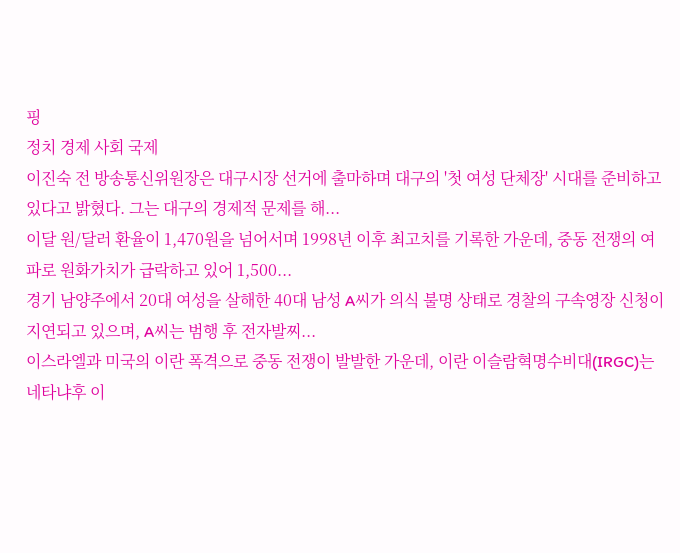핑
정치 경제 사회 국제
이진숙 전 방송통신위원장은 대구시장 선거에 출마하며 대구의 '첫 여성 단체장' 시대를 준비하고 있다고 밝혔다. 그는 대구의 경제적 문제를 해...
이달 원/달러 환율이 1,470원을 넘어서며 1998년 이후 최고치를 기록한 가운데, 중동 전쟁의 여파로 원화가치가 급락하고 있어 1,500...
경기 남양주에서 20대 여성을 살해한 40대 남성 A씨가 의식 불명 상태로 경찰의 구속영장 신청이 지연되고 있으며, A씨는 범행 후 전자발찌...
이스라엘과 미국의 이란 폭격으로 중동 전쟁이 발발한 가운데, 이란 이슬람혁명수비대(IRGC)는 네타냐후 이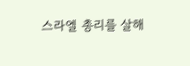스라엘 총리를 살해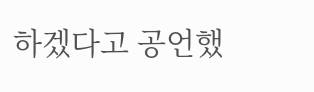하겠다고 공언했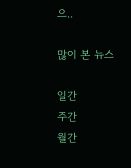으..

많이 본 뉴스

일간
주간
월간